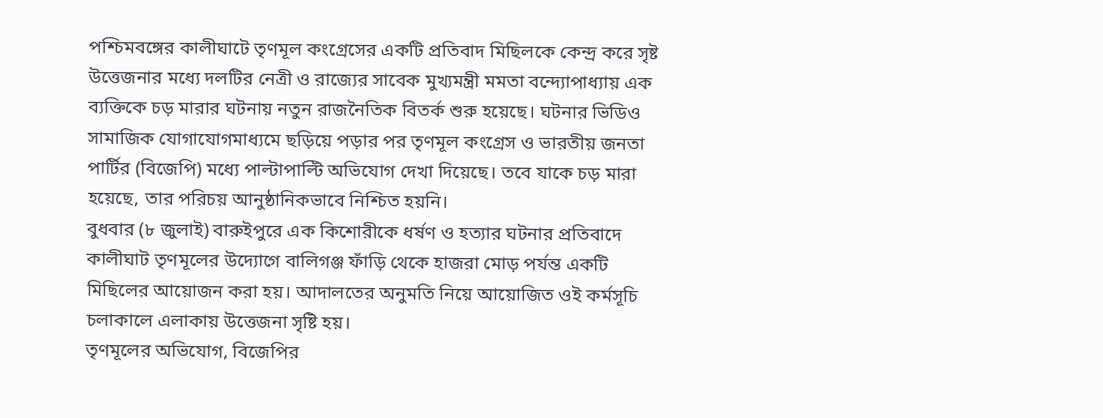পশ্চিমবঙ্গের কালীঘাটে তৃণমূল কংগ্রেসের একটি প্রতিবাদ মিছিলকে কেন্দ্র করে সৃষ্ট উত্তেজনার মধ্যে দলটির নেত্রী ও রাজ্যের সাবেক মুখ্যমন্ত্রী মমতা বন্দ্যোপাধ্যায় এক ব্যক্তিকে চড় মারার ঘটনায় নতুন রাজনৈতিক বিতর্ক শুরু হয়েছে। ঘটনার ভিডিও সামাজিক যোগাযোগমাধ্যমে ছড়িয়ে পড়ার পর তৃণমূল কংগ্রেস ও ভারতীয় জনতা পার্টির (বিজেপি) মধ্যে পাল্টাপাল্টি অভিযোগ দেখা দিয়েছে। তবে যাকে চড় মারা হয়েছে, তার পরিচয় আনুষ্ঠানিকভাবে নিশ্চিত হয়নি।
বুধবার (৮ জুলাই) বারুইপুরে এক কিশোরীকে ধর্ষণ ও হত্যার ঘটনার প্রতিবাদে কালীঘাট তৃণমূলের উদ্যোগে বালিগঞ্জ ফাঁড়ি থেকে হাজরা মোড় পর্যন্ত একটি মিছিলের আয়োজন করা হয়। আদালতের অনুমতি নিয়ে আয়োজিত ওই কর্মসূচি চলাকালে এলাকায় উত্তেজনা সৃষ্টি হয়।
তৃণমূলের অভিযোগ, বিজেপির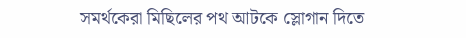সমর্থকেরা মিছিলের পথ আটকে স্লোগান দিতে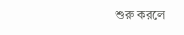শুরু করলে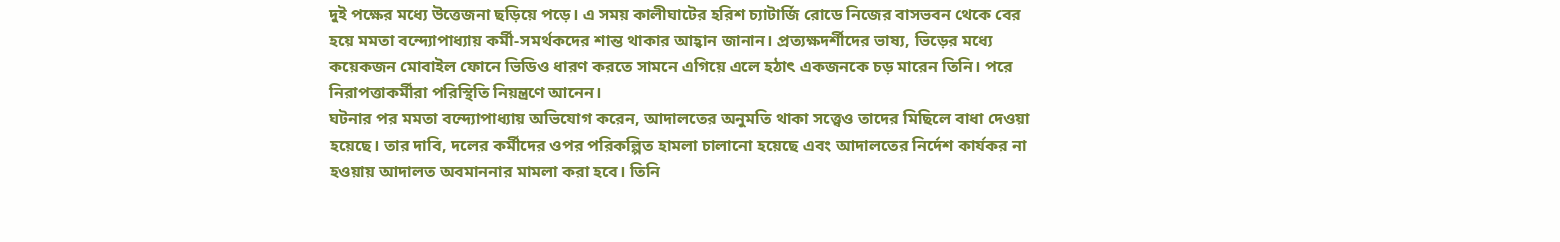দুই পক্ষের মধ্যে উত্তেজনা ছড়িয়ে পড়ে। এ সময় কালীঘাটের হরিশ চ্যাটার্জি রোডে নিজের বাসভবন থেকে বের হয়ে মমতা বন্দ্যোপাধ্যায় কর্মী-সমর্থকদের শান্ত থাকার আহ্বান জানান। প্রত্যক্ষদর্শীদের ভাষ্য, ভিড়ের মধ্যে কয়েকজন মোবাইল ফোনে ভিডিও ধারণ করতে সামনে এগিয়ে এলে হঠাৎ একজনকে চড় মারেন তিনি। পরে নিরাপত্তাকর্মীরা পরিস্থিতি নিয়ন্ত্রণে আনেন।
ঘটনার পর মমতা বন্দ্যোপাধ্যায় অভিযোগ করেন, আদালতের অনুমতি থাকা সত্ত্বেও তাদের মিছিলে বাধা দেওয়া হয়েছে। তার দাবি, দলের কর্মীদের ওপর পরিকল্পিত হামলা চালানো হয়েছে এবং আদালতের নির্দেশ কার্যকর না হওয়ায় আদালত অবমাননার মামলা করা হবে। তিনি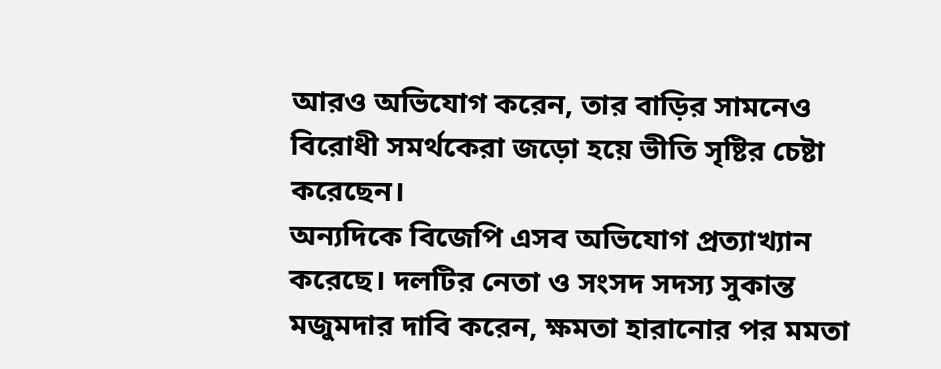আরও অভিযোগ করেন, তার বাড়ির সামনেও বিরোধী সমর্থকেরা জড়ো হয়ে ভীতি সৃষ্টির চেষ্টা করেছেন।
অন্যদিকে বিজেপি এসব অভিযোগ প্রত্যাখ্যান করেছে। দলটির নেতা ও সংসদ সদস্য সুকান্ত মজুমদার দাবি করেন, ক্ষমতা হারানোর পর মমতা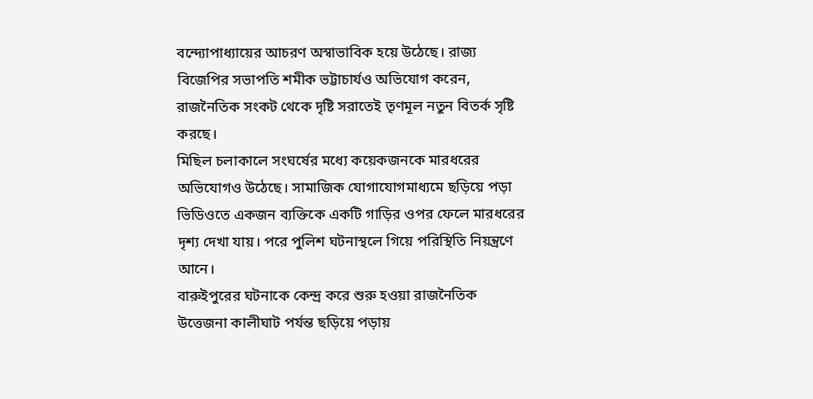বন্দ্যোপাধ্যায়ের আচরণ অস্বাভাবিক হয়ে উঠেছে। রাজ্য বিজেপির সভাপতি শমীক ভট্টাচার্যও অভিযোগ করেন, রাজনৈতিক সংকট থেকে দৃষ্টি সরাতেই তৃণমূল নতুন বিতর্ক সৃষ্টি করছে।
মিছিল চলাকালে সংঘর্ষের মধ্যে কয়েকজনকে মারধরের অভিযোগও উঠেছে। সামাজিক যোগাযোগমাধ্যমে ছড়িয়ে পড়া ভিডিওতে একজন ব্যক্তিকে একটি গাড়ির ওপর ফেলে মারধরের দৃশ্য দেখা যায়। পরে পুলিশ ঘটনাস্থলে গিয়ে পরিস্থিতি নিয়ন্ত্রণে আনে।
বারুইপুরের ঘটনাকে কেন্দ্র করে শুরু হওয়া রাজনৈতিক উত্তেজনা কালীঘাট পর্যন্ত ছড়িয়ে পড়ায়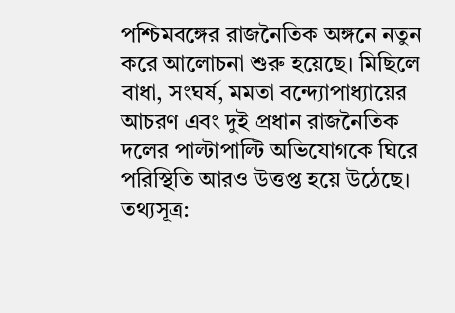পশ্চিমবঙ্গের রাজনৈতিক অঙ্গনে নতুন করে আলোচনা শুরু হয়েছে। মিছিলে বাধা, সংঘর্ষ, মমতা বন্দ্যোপাধ্যায়ের আচরণ এবং দুই প্রধান রাজনৈতিক দলের পাল্টাপাল্টি অভিযোগকে ঘিরে পরিস্থিতি আরও উত্তপ্ত হয়ে উঠেছে।
তথ্যসূত্র: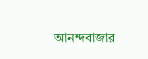আনন্দবাজার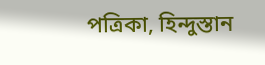পত্রিকা, হিন্দুস্তান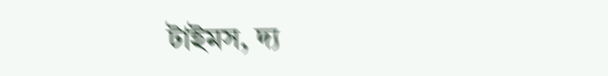টাইমস, দ্য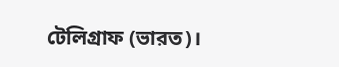টেলিগ্রাফ (ভারত)।